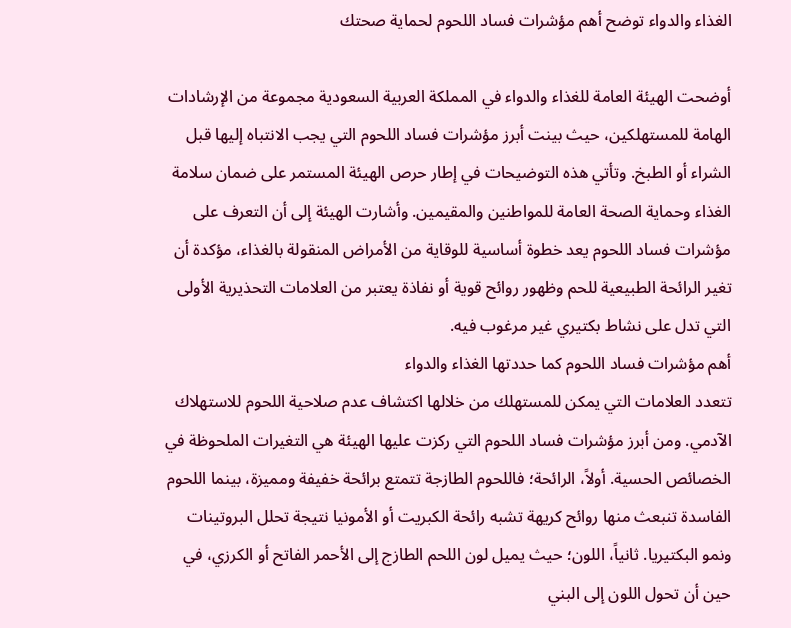الغذاء والدواء توضح أهم مؤشرات فساد اللحوم لحماية صحتك

أوضحت الهيئة العامة للغذاء والدواء في المملكة العربية السعودية مجموعة من الإرشادات الهامة للمستهلكين، حيث بينت أبرز مؤشرات فساد اللحوم التي يجب الانتباه إليها قبل الشراء أو الطبخ. وتأتي هذه التوضيحات في إطار حرص الهيئة المستمر على ضمان سلامة الغذاء وحماية الصحة العامة للمواطنين والمقيمين. وأشارت الهيئة إلى أن التعرف على مؤشرات فساد اللحوم يعد خطوة أساسية للوقاية من الأمراض المنقولة بالغذاء، مؤكدة أن تغير الرائحة الطبيعية للحم وظهور روائح قوية أو نفاذة يعتبر من العلامات التحذيرية الأولى التي تدل على نشاط بكتيري غير مرغوب فيه.
أهم مؤشرات فساد اللحوم كما حددتها الغذاء والدواء
تتعدد العلامات التي يمكن للمستهلك من خلالها اكتشاف عدم صلاحية اللحوم للاستهلاك الآدمي. ومن أبرز مؤشرات فساد اللحوم التي ركزت عليها الهيئة هي التغيرات الملحوظة في الخصائص الحسية. أولاً، الرائحة؛ فاللحوم الطازجة تتمتع برائحة خفيفة ومميزة، بينما اللحوم الفاسدة تنبعث منها روائح كريهة تشبه رائحة الكبريت أو الأمونيا نتيجة تحلل البروتينات ونمو البكتيريا. ثانياً، اللون؛ حيث يميل لون اللحم الطازج إلى الأحمر الفاتح أو الكرزي، في حين أن تحول اللون إلى البني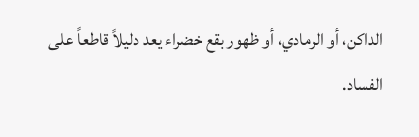الداكن، أو الرمادي، أو ظهور بقع خضراء يعد دليلاً قاطعاً على الفساد.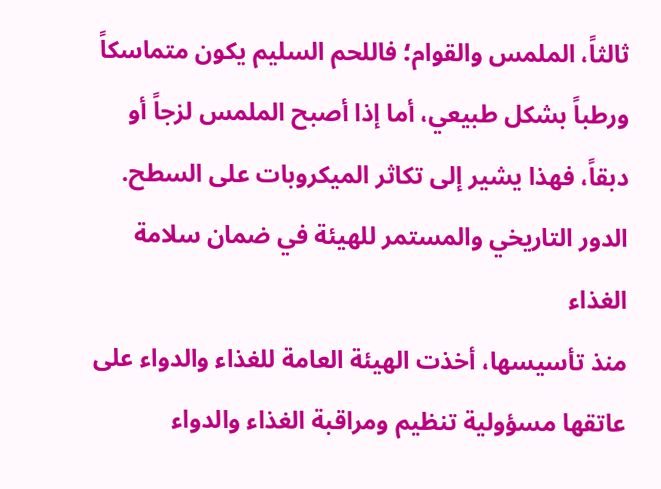ثالثاً، الملمس والقوام؛ فاللحم السليم يكون متماسكاً ورطباً بشكل طبيعي، أما إذا أصبح الملمس لزجاً أو دبقاً، فهذا يشير إلى تكاثر الميكروبات على السطح.
الدور التاريخي والمستمر للهيئة في ضمان سلامة الغذاء
منذ تأسيسها، أخذت الهيئة العامة للغذاء والدواء على عاتقها مسؤولية تنظيم ومراقبة الغذاء والدواء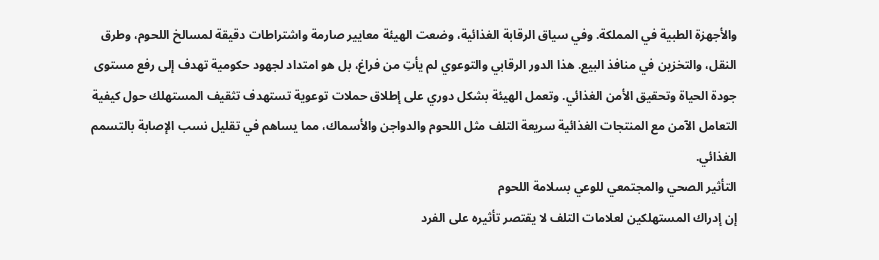والأجهزة الطبية في المملكة. وفي سياق الرقابة الغذائية، وضعت الهيئة معايير صارمة واشتراطات دقيقة لمسالخ اللحوم، وطرق النقل، والتخزين في منافذ البيع. هذا الدور الرقابي والتوعوي لم يأتِ من فراغ، بل هو امتداد لجهود حكومية تهدف إلى رفع مستوى جودة الحياة وتحقيق الأمن الغذائي. وتعمل الهيئة بشكل دوري على إطلاق حملات توعوية تستهدف تثقيف المستهلك حول كيفية التعامل الآمن مع المنتجات الغذائية سريعة التلف مثل اللحوم والدواجن والأسماك، مما يساهم في تقليل نسب الإصابة بالتسمم الغذائي.
التأثير الصحي والمجتمعي للوعي بسلامة اللحوم
إن إدراك المستهلكين لعلامات التلف لا يقتصر تأثيره على الفرد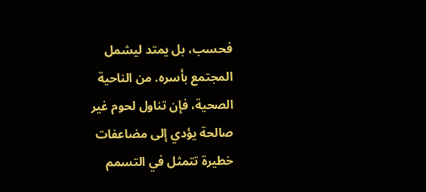فحسب، بل يمتد ليشمل المجتمع بأسره. من الناحية الصحية، فإن تناول لحوم غير صالحة يؤدي إلى مضاعفات خطيرة تتمثل في التسمم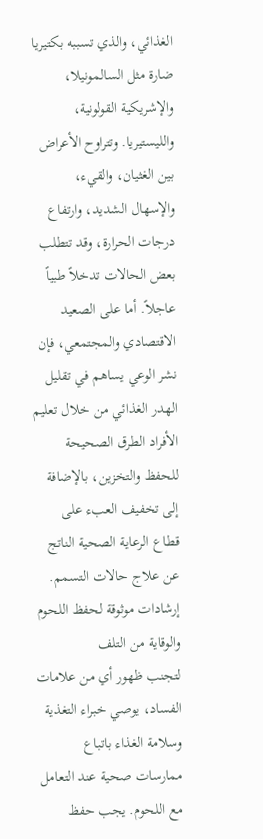الغذائي، والذي تسببه بكتيريا ضارة مثل السالمونيلا، والإشريكية القولونية، والليستيريا. وتتراوح الأعراض بين الغثيان، والقيء، والإسهال الشديد، وارتفاع درجات الحرارة، وقد تتطلب بعض الحالات تدخلاً طبياً عاجلاً. أما على الصعيد الاقتصادي والمجتمعي، فإن نشر الوعي يساهم في تقليل الهدر الغذائي من خلال تعليم الأفراد الطرق الصحيحة للحفظ والتخزين، بالإضافة إلى تخفيف العبء على قطاع الرعاية الصحية الناتج عن علاج حالات التسمم.
إرشادات موثوقة لحفظ اللحوم والوقاية من التلف
لتجنب ظهور أي من علامات الفساد، يوصي خبراء التغذية وسلامة الغذاء باتباع ممارسات صحية عند التعامل مع اللحوم. يجب حفظ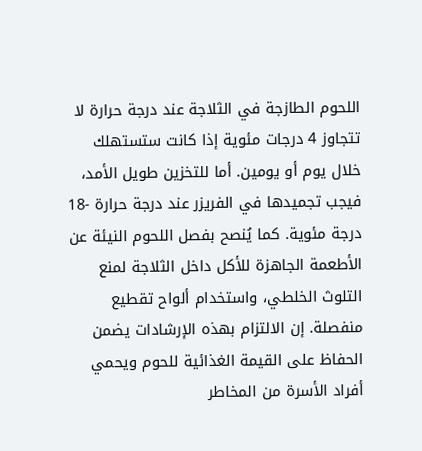اللحوم الطازجة في الثلاجة عند درجة حرارة لا تتجاوز 4 درجات مئوية إذا كانت ستستهلك خلال يوم أو يومين. أما للتخزين طويل الأمد، فيجب تجميدها في الفريزر عند درجة حرارة -18 درجة مئوية. كما يُنصح بفصل اللحوم النيئة عن الأطعمة الجاهزة للأكل داخل الثلاجة لمنع التلوث الخلطي، واستخدام ألواح تقطيع منفصلة. إن الالتزام بهذه الإرشادات يضمن الحفاظ على القيمة الغذائية للحوم ويحمي أفراد الأسرة من المخاطر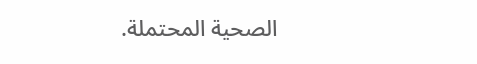الصحية المحتملة.